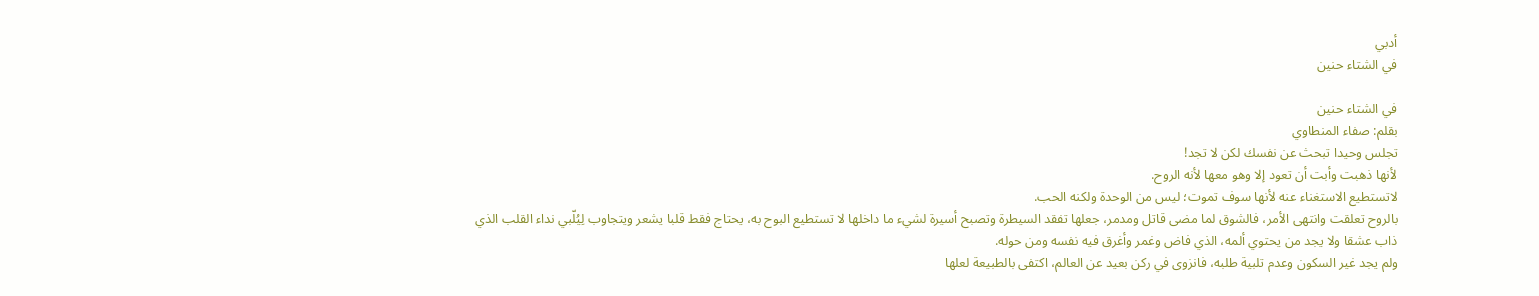أدبي
في الشتاء حنين

في الشتاء حنين
بقلم: صفاء المنطاوي
تجلس وحيدا تبحث عن نفسك لكن لا تجد!
لأنها ذهبت وأبت أن تعود إلا وهو معها لأنه الروح.
لاتستطيع الاستغناء عنه لأنها سوف تموت؛ ليس من الوحدة ولكنه الحب.
بالروح تعلقت وانتهى الأمر، فالشوق لما مضى قاتل ومدمر، جعلها تفقد السيطرة وتصبح أسيرة لشيء ما داخلها لا تستطيع البوح به، يحتاج فقط قلبا يشعر ويتجاوب لِيُلّبي نداء القلب الذي ذاب عشقا ولا يجد من يحتوي ألمه، الذي فاض وغمر وأغرق فيه نفسه ومن حوله.
ولم يجد غير السكون وعدم تلبية طلبه، فانزوى في ركن بعيد عن العالم، اكتفى بالطبيعة لعلها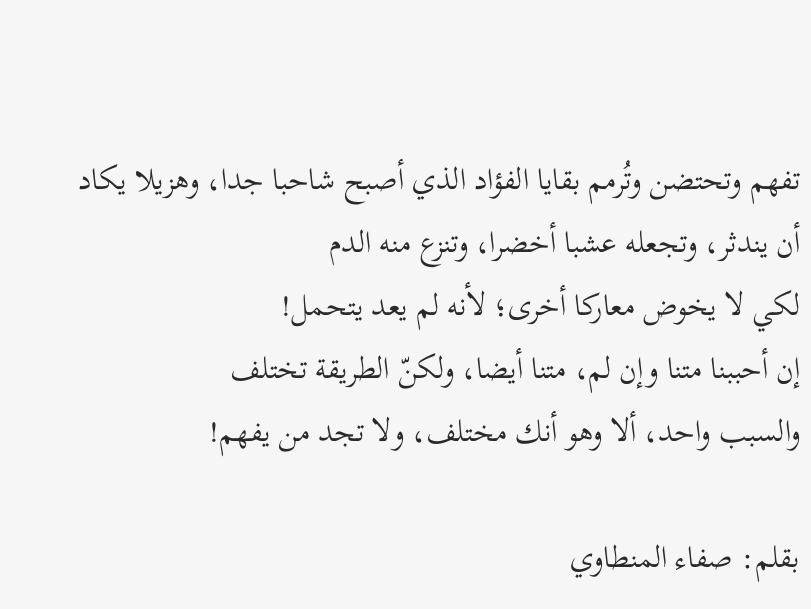تفهم وتحتضن وتُرمم بقايا الفؤاد الذي أصبح شاحبا جدا، وهزيلا يكاد أن يندثر، وتجعله عشبا أخضرا، وتنزع منه الدم
لكي لا يخوض معاركا أخرى؛ لأنه لم يعد يتحمل!
إن أحببنا متنا وإن لم، متنا أيضا، ولكنّ الطريقة تختلف
والسبب واحد، ألا وهو أنك مختلف، ولا تجد من يفهم!

بقلم: صفاء المنطاوي